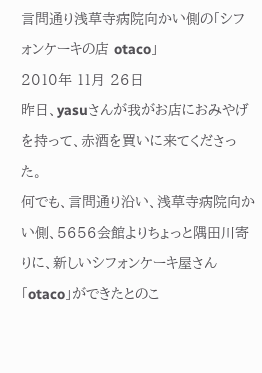言問通り浅草寺病院向かい側の「シフォンケーキの店 otaco」
2010年 11月 26日
昨日、yasuさんが我がお店におみやげを持って、赤酒を買いに来てくださった。
何でも、言問通り沿い、浅草寺病院向かい側、5656会館よりちょっと隅田川寄りに、新しいシフォンケーキ屋さん「otaco」ができたとのこ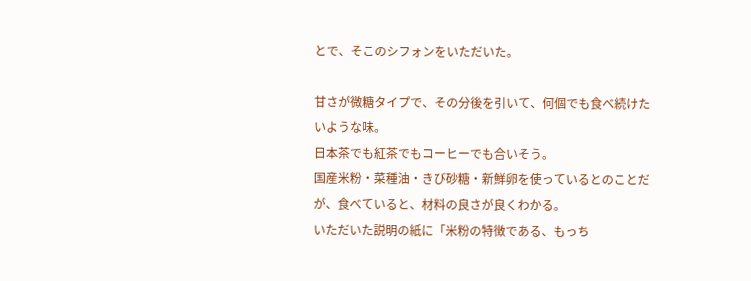とで、そこのシフォンをいただいた。

甘さが微糖タイプで、その分後を引いて、何個でも食べ続けたいような味。
日本茶でも紅茶でもコーヒーでも合いそう。
国産米粉・菜種油・きび砂糖・新鮮卵を使っているとのことだが、食べていると、材料の良さが良くわかる。
いただいた説明の紙に「米粉の特徴である、もっち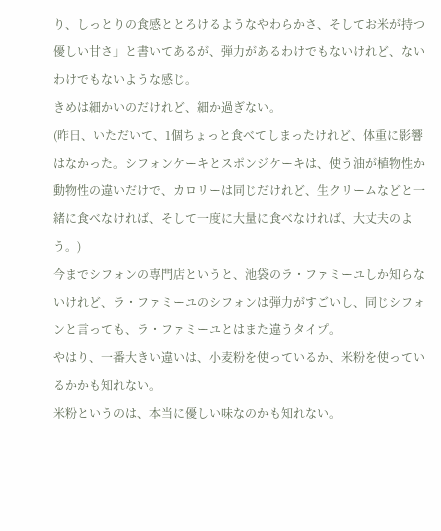り、しっとりの食感ととろけるようなやわらかさ、そしてお米が持つ優しい甘さ」と書いてあるが、弾力があるわけでもないけれど、ないわけでもないような感じ。
きめは細かいのだけれど、細か過ぎない。
(昨日、いただいて、1個ちょっと食べてしまったけれど、体重に影響はなかった。シフォンケーキとスポンジケーキは、使う油が植物性か動物性の違いだけで、カロリーは同じだけれど、生クリームなどと一緒に食べなければ、そして一度に大量に食べなければ、大丈夫のよう。)
今までシフォンの専門店というと、池袋のラ・ファミーユしか知らないけれど、ラ・ファミーユのシフォンは弾力がすごいし、同じシフォンと言っても、ラ・ファミーユとはまた違うタイプ。
やはり、一番大きい違いは、小麦粉を使っているか、米粉を使っているかかも知れない。
米粉というのは、本当に優しい味なのかも知れない。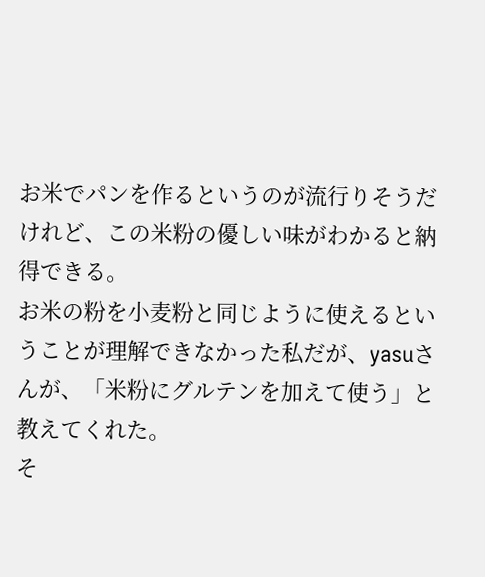お米でパンを作るというのが流行りそうだけれど、この米粉の優しい味がわかると納得できる。
お米の粉を小麦粉と同じように使えるということが理解できなかった私だが、yasuさんが、「米粉にグルテンを加えて使う」と教えてくれた。
そ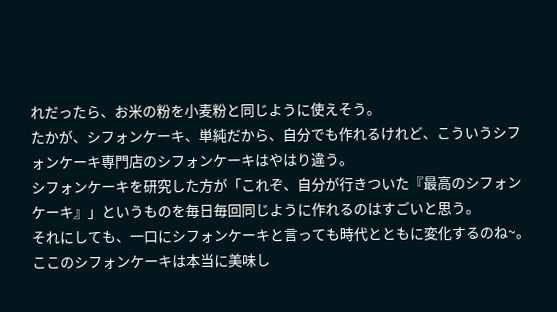れだったら、お米の粉を小麦粉と同じように使えそう。
たかが、シフォンケーキ、単純だから、自分でも作れるけれど、こういうシフォンケーキ専門店のシフォンケーキはやはり違う。
シフォンケーキを研究した方が「これぞ、自分が行きついた『最高のシフォンケーキ』」というものを毎日毎回同じように作れるのはすごいと思う。
それにしても、一口にシフォンケーキと言っても時代とともに変化するのね~。
ここのシフォンケーキは本当に美味し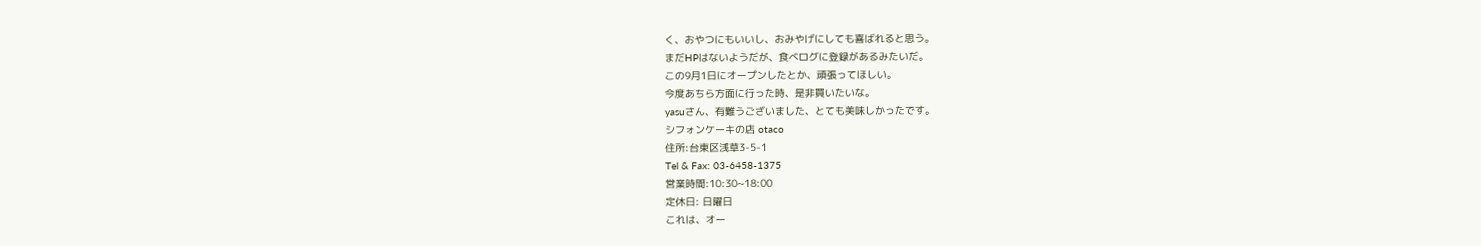く、おやつにもいいし、おみやげにしても喜ばれると思う。
まだHPはないようだが、食べログに登録があるみたいだ。
この9月1日にオープンしたとか、頑張ってほしい。
今度あちら方面に行った時、是非買いたいな。
yasuさん、有難うございました、とても美味しかったです。
シフォンケーキの店 otaco
住所:台東区浅草3-5-1
Tel & Fax: 03-6458-1375
営業時間:10:30~18:00
定休日: 日曜日
これは、オー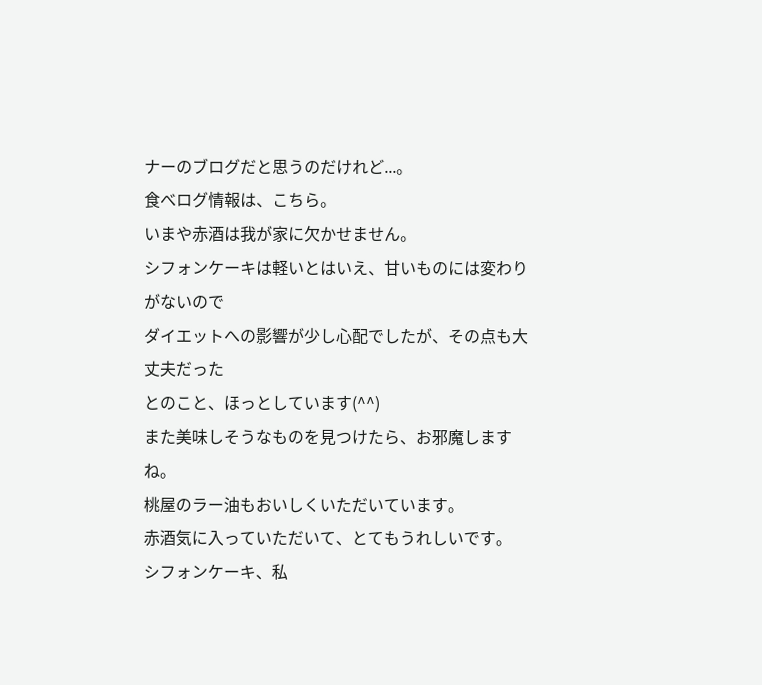ナーのブログだと思うのだけれど...。
食べログ情報は、こちら。
いまや赤酒は我が家に欠かせません。
シフォンケーキは軽いとはいえ、甘いものには変わりがないので
ダイエットへの影響が少し心配でしたが、その点も大丈夫だった
とのこと、ほっとしています(^^)
また美味しそうなものを見つけたら、お邪魔しますね。
桃屋のラー油もおいしくいただいています。
赤酒気に入っていただいて、とてもうれしいです。
シフォンケーキ、私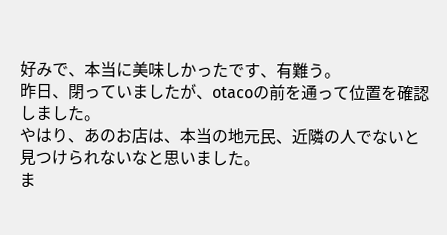好みで、本当に美味しかったです、有難う。
昨日、閉っていましたが、otacoの前を通って位置を確認しました。
やはり、あのお店は、本当の地元民、近隣の人でないと見つけられないなと思いました。
ま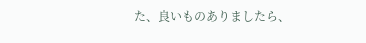た、良いものありましたら、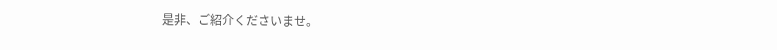是非、ご紹介くださいませ。